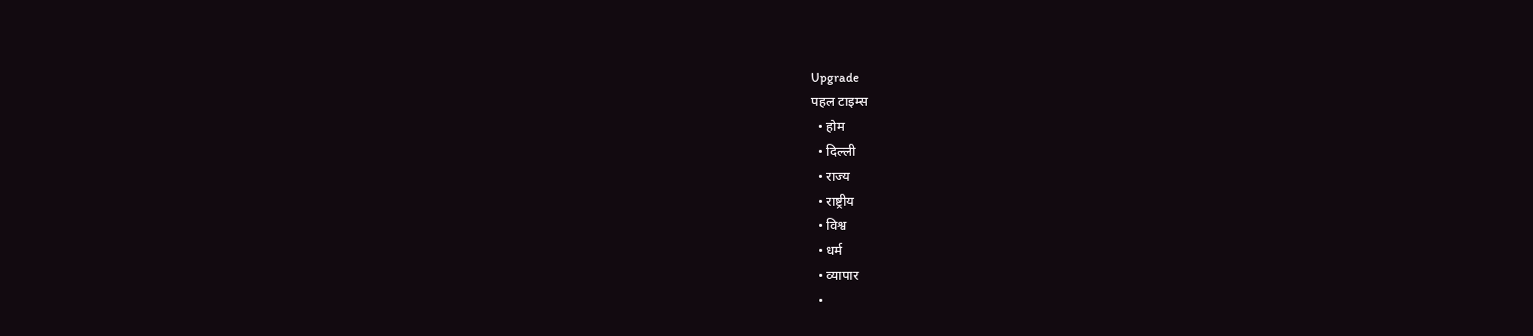Upgrade
पहल टाइम्स
  • होम
  • दिल्ली
  • राज्य
  • राष्ट्रीय
  • विश्व
  • धर्म
  • व्यापार
  •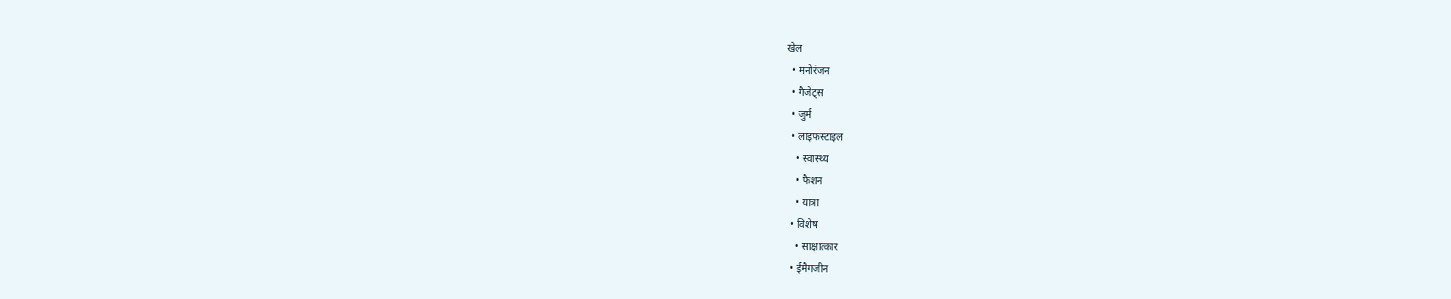खेल
  • मनोरंजन
  • गैजेट्स
  • जुर्म
  • लाइफस्टाइल
    • स्वास्थ्य
    • फैशन
    • यात्रा
  • विशेष
    • साक्षात्कार
  • ईमैगजीन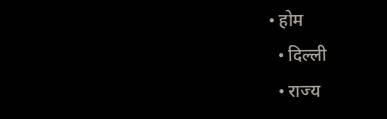• होम
  • दिल्ली
  • राज्य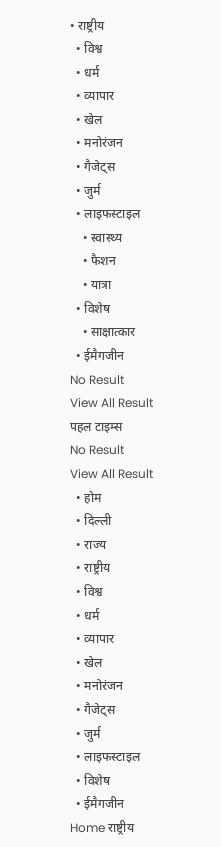• राष्ट्रीय
  • विश्व
  • धर्म
  • व्यापार
  • खेल
  • मनोरंजन
  • गैजेट्स
  • जुर्म
  • लाइफस्टाइल
    • स्वास्थ्य
    • फैशन
    • यात्रा
  • विशेष
    • साक्षात्कार
  • ईमैगजीन
No Result
View All Result
पहल टाइम्स
No Result
View All Result
  • होम
  • दिल्ली
  • राज्य
  • राष्ट्रीय
  • विश्व
  • धर्म
  • व्यापार
  • खेल
  • मनोरंजन
  • गैजेट्स
  • जुर्म
  • लाइफस्टाइल
  • विशेष
  • ईमैगजीन
Home राष्ट्रीय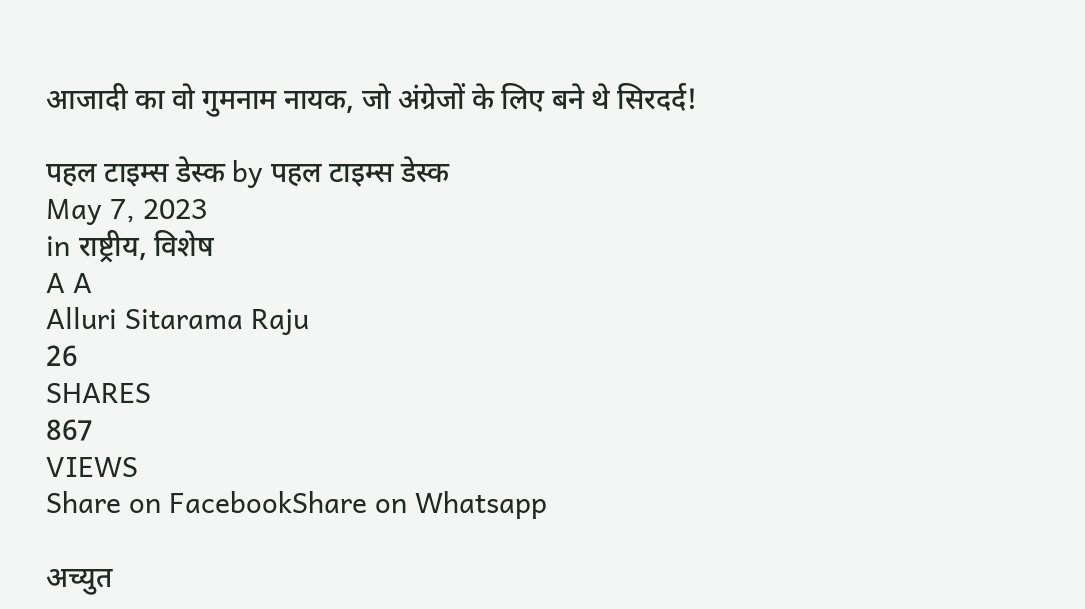आजादी का वो गुमनाम नायक, जो अंग्रेजों के लिए बने थे सिरदर्द!

पहल टाइम्स डेस्क by पहल टाइम्स डेस्क
May 7, 2023
in राष्ट्रीय, विशेष
A A
Alluri Sitarama Raju
26
SHARES
867
VIEWS
Share on FacebookShare on Whatsapp

अच्युत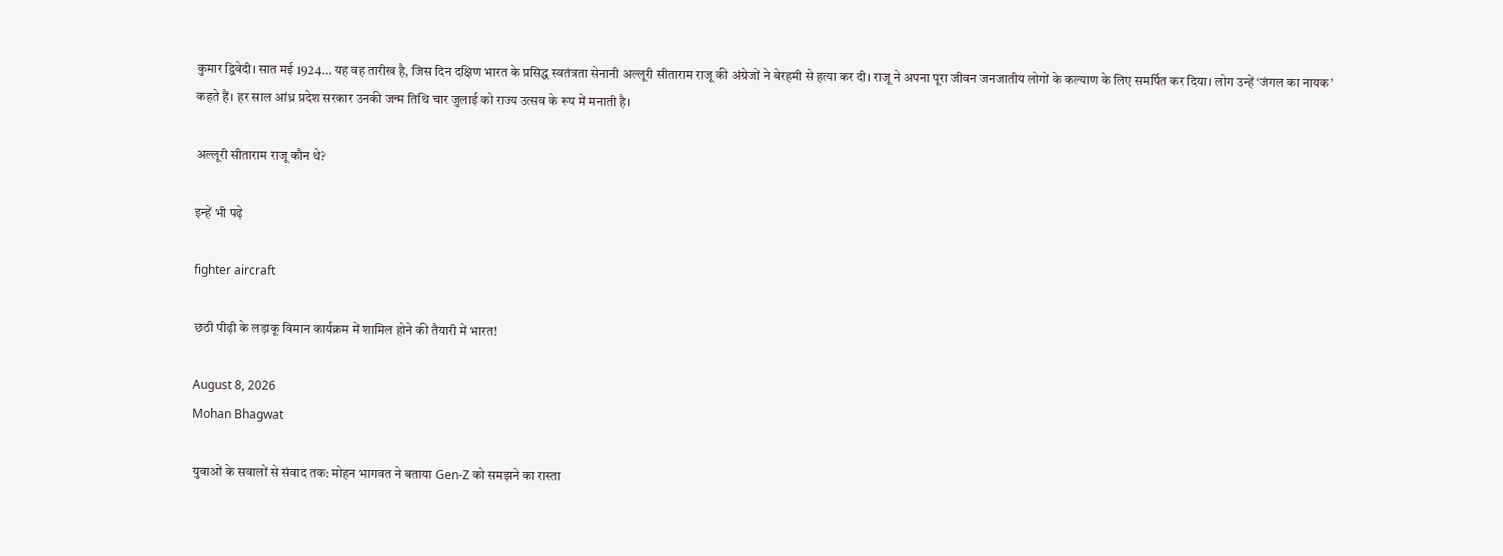कुमार द्विवेदी। सात मई 1924… यह वह तारीख है, जिस दिन दक्षिण भारत के प्रसिद्ध स्वतंत्रता सेनानी अल्लूरी सीताराम राजू की अंग्रेजों ने बेरहमी से हत्या कर दी। राजू ने अपना पूरा जीवन जनजातीय लोगों के कल्याण के लिए समर्पित कर दिया। लोग उन्हें ‘जंगल का नायक’ कहते हैं। हर साल आंध्र प्रदेश सरकार उनकी जन्म तिथि चार जुलाई को राज्य उत्सव के रूप में मनाती है।

अल्लूरी सीताराम राजू कौन थे?

इन्हें भी पढ़े

fighter aircraft

छठी पीढ़ी के लड़ाकू विमान कार्यक्रम में शामिल होने की तैयारी में भारत!

August 8, 2026
Mohan Bhagwat

युवाओं के सवालों से संवाद तक: मोहन भागवत ने बताया Gen-Z को समझने का रास्ता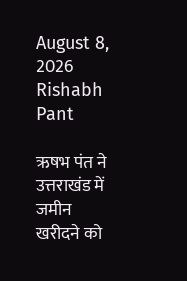August 8, 2026
Rishabh Pant

ऋषभ पंत ने उत्तराखंड में जमीन खरीदने को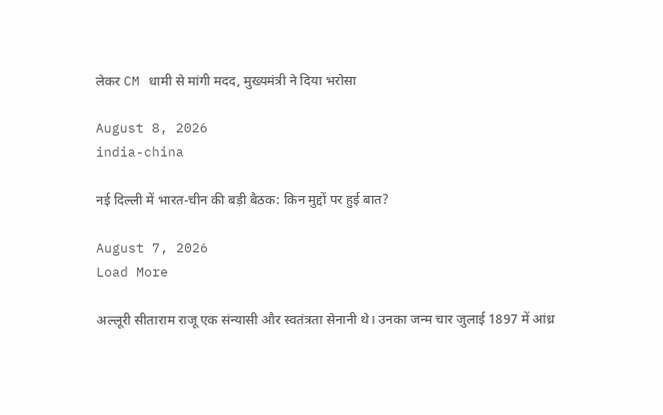लेकर CM धामी से मांगी मदद, मुख्यमंत्री ने दिया भरोसा

August 8, 2026
india-china

नई दिल्ली में भारत-चीन की बड़ी बैठक: किन मुद्दों पर हुई बात?

August 7, 2026
Load More

अल्लूरी सीताराम राजू एक संन्यासी और स्वतंत्रता सेनानी थे। उनका जन्म चार जुलाई 1897 में आंध्र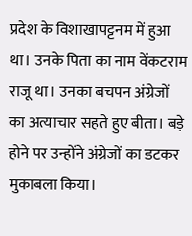प्रदेश के विशाखापट्टनम में हुआ था। उनके पिता का नाम वेंकटराम राजू था। उनका बचपन अंग्रेजों का अत्याचार सहते हुए बीता। बड़े होने पर उन्होंने अंग्रेजों का डटकर मुकाबला किया।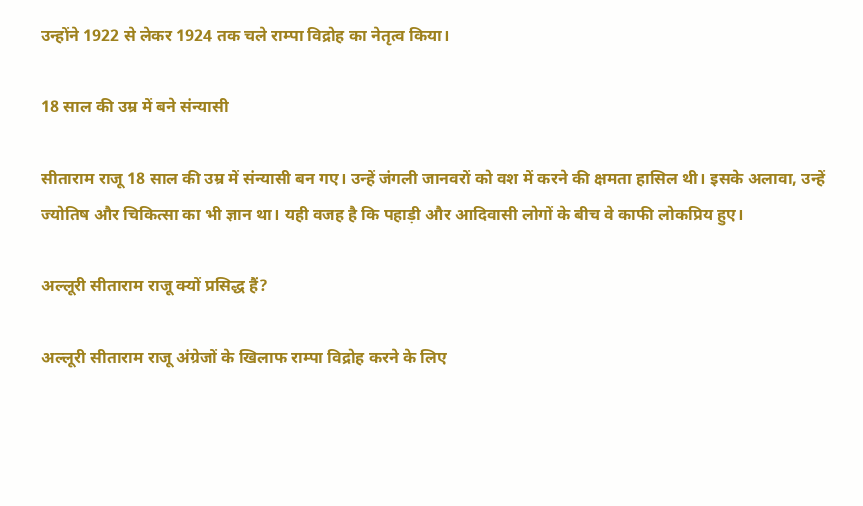उन्होंने 1922 से लेकर 1924 तक चले राम्पा विद्रोह का नेतृत्व किया।

18 साल की उम्र में बने संन्यासी

सीताराम राजू 18 साल की उम्र में संन्यासी बन गए। उन्हें जंगली जानवरों को वश में करने की क्षमता हासिल थी। इसके अलावा, उन्हें ज्योतिष और चिकित्सा का भी ज्ञान था। यही वजह है कि पहाड़ी और आदिवासी लोगों के बीच वे काफी लोकप्रिय हुए।

अल्लूरी सीताराम राजू क्यों प्रसिद्ध हैं?

अल्लूरी सीताराम राजू अंग्रेजों के खिलाफ राम्पा विद्रोह करने के लिए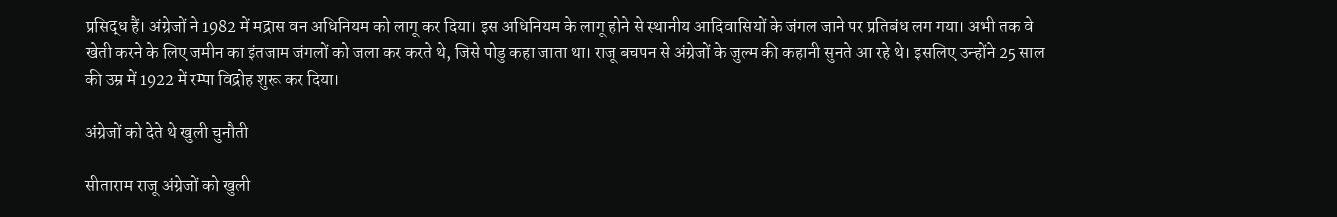प्रसिद्ध हैं। अंग्रेजों ने 1982 में मद्रास वन अधिनियम को लागू कर दिया। इस अधिनियम के लागू होने से स्थानीय आदिवासियों के जंगल जाने पर प्रतिबंध लग गया। अभी तक वे खेती करने के लिए जमीन का इंतजाम जंगलों को जला कर करते थे, जिसे पोडु कहा जाता था। राजू बचपन से अंग्रेजों के जुल्म की कहानी सुनते आ रहे थे। इसलिए उन्होंने 25 साल की उम्र में 1922 में रम्पा विद्रोह शुरू कर दिया।

अंग्रेजों को देते थे खुली चुनौती

सीताराम राजू अंग्रेजों को खुली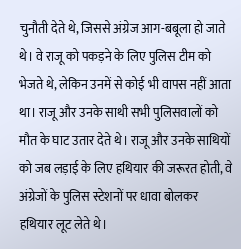चुनौती देते थे, जिससे अंग्रेज आग-बबूला हो जाते थे। वे राजू को पकड़ने के लिए पुलिस टीम को भेजते थे, लेकिन उनमें से कोई भी वापस नहीं आता था। राजू और उनके साथी सभी पुलिसवालों को मौत के घाट उतार देते थे। राजू और उनके साथियों को जब लड़ाई के लिए हथियार की जरूरत होती, वे अंग्रेजों के पुलिस स्टेशनों पर धावा बोलकर हथियार लूट लेते थे।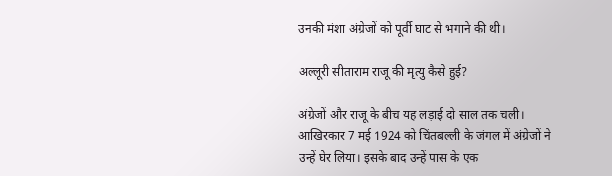उनकी मंशा अंग्रेजों को पूर्वी घाट से भगाने की थी।

अल्लूरी सीताराम राजू की मृत्यु कैसे हुई?

अंग्रेजों और राजू के बीच यह लड़ाई दो साल तक चली। आखिरकार 7 मई 1924 को चिंतबल्ली के जंगल में अंग्रेजों ने उन्हें घेर लिया। इसके बाद उन्हें पास के एक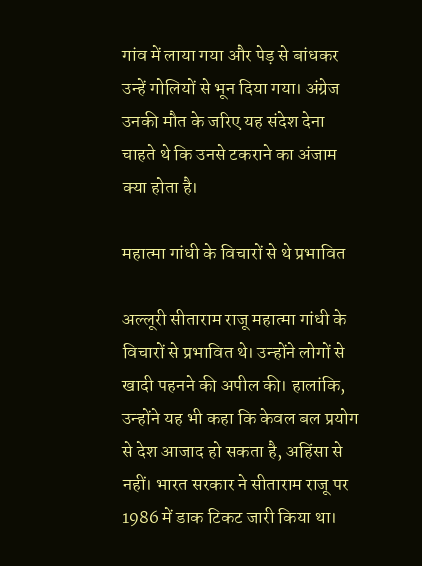गांव में लाया गया और पेड़ से बांधकर उन्हें गोलियों से भून दिया गया। अंग्रेज उनकी मौत के जरिए यह संदेश देना चाहते थे कि उनसे टकराने का अंजाम क्या होता है।

महात्मा गांधी के विचारों से थे प्रभावित

अल्लूरी सीताराम राजू महात्मा गांधी के विचारों से प्रभावित थे। उन्होंने लोगों से खादी पहनने की अपील की। हालांकि, उन्होंने यह भी कहा कि केवल बल प्रयोग से देश आजाद हो सकता है, अहिंसा से नहीं। भारत सरकार ने सीताराम राजू पर 1986 में डाक टिकट जारी किया था।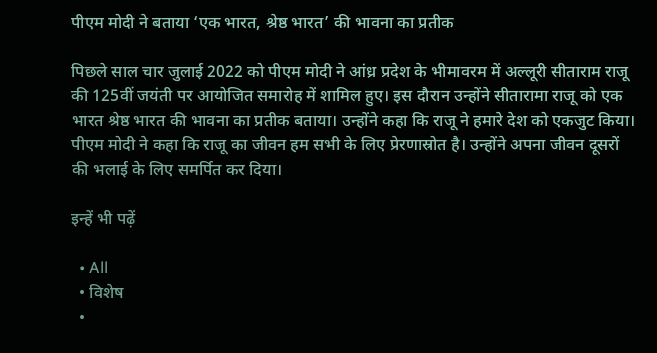पीएम मोदी ने बताया ‘एक भारत, श्रेष्ठ भारत’ की भावना का प्रतीक

पिछले साल चार जुलाई 2022 को पीएम मोदी ने आंध्र प्रदेश के भीमावरम में अल्लूरी सीताराम राजू की 125वीं जयंती पर आयोजित समारोह में शामिल हुए। इस दौरान उन्होंने सीतारामा राजू को एक भारत श्रेष्ठ भारत की भावना का प्रतीक बताया। उन्होंने कहा कि राजू ने हमारे देश को एकजुट किया। पीएम मोदी ने कहा कि राजू का जीवन हम सभी के लिए प्रेरणास्रोत है। उन्होंने अपना जीवन दूसरों की भलाई के लिए समर्पित कर दिया।

इन्हें भी पढ़ें

  • All
  • विशेष
  •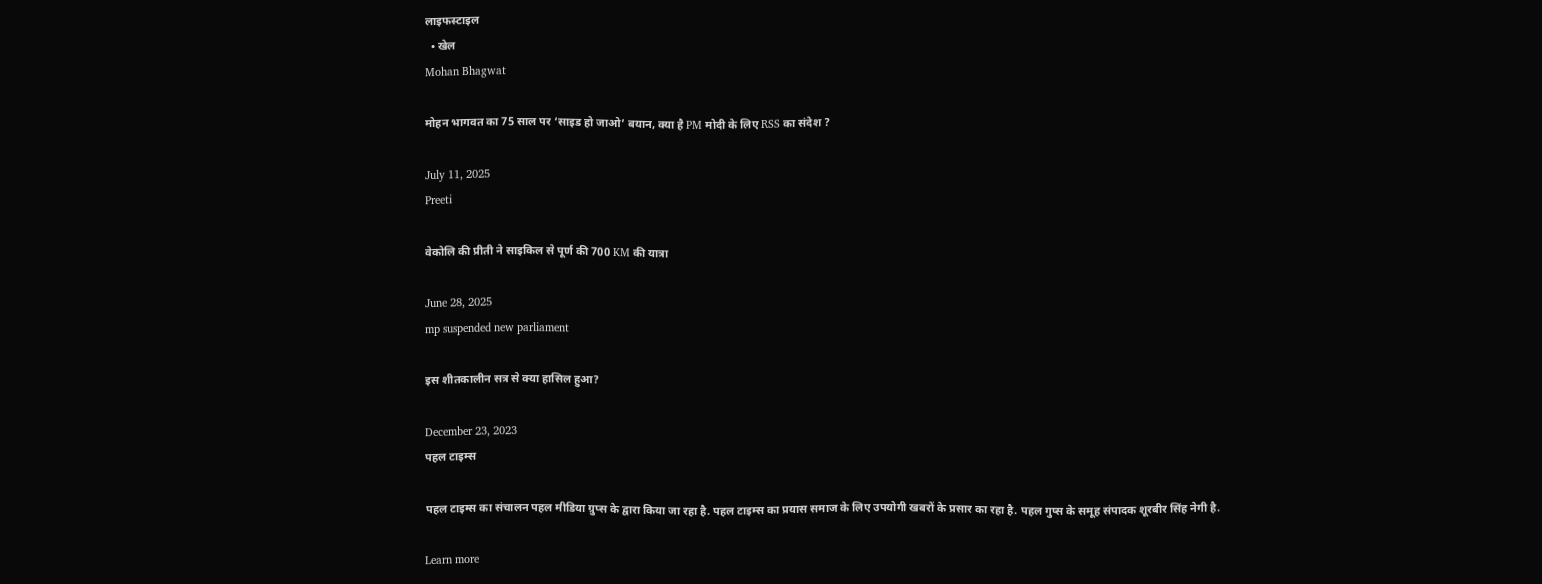लाइफस्टाइल
  • खेल
Mohan Bhagwat

मोहन भागवत का 75 साल पर ‘साइड हो जाओ’ बयान, क्या है PM मोदी के लिए RSS का संदेश ?

July 11, 2025
Preeti

वेकोलि की प्रीती ने साइकिल से पूर्ण की 700 KM की यात्रा

June 28, 2025
mp suspended new parliament

इस शीतकालीन सत्र से क्या हासिल हुआ?

December 23, 2023
पहल टाइम्स

पहल टाइम्स का संचालन पहल मीडिया ग्रुप्स के द्वारा किया जा रहा है. पहल टाइम्स का प्रयास समाज के लिए उपयोगी खबरों के प्रसार का रहा है. पहल गुप्स के समूह संपादक शूरबीर सिंह नेगी है.

Learn more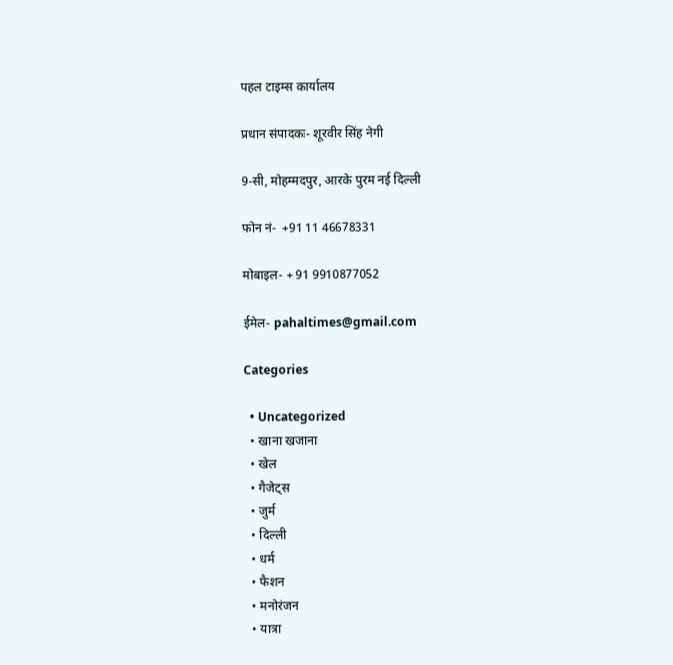पहल टाइम्स कार्यालय

प्रधान संपादकः- शूरवीर सिंह नेगी

9-सी, मोहम्मदपुर, आरके पुरम नई दिल्ली

फोन नं-  +91 11 46678331

मोबाइल- + 91 9910877052

ईमेल- pahaltimes@gmail.com

Categories

  • Uncategorized
  • खाना खजाना
  • खेल
  • गैजेट्स
  • जुर्म
  • दिल्ली
  • धर्म
  • फैशन
  • मनोरंजन
  • यात्रा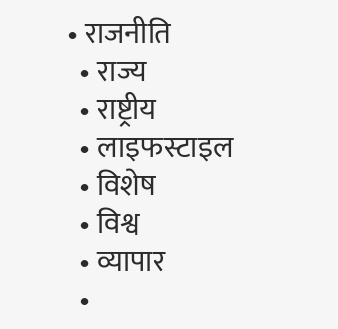• राजनीति
  • राज्य
  • राष्ट्रीय
  • लाइफस्टाइल
  • विशेष
  • विश्व
  • व्यापार
  •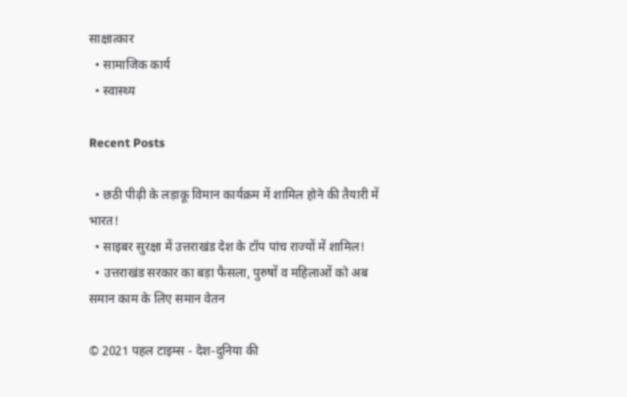साक्षात्कार
  • सामाजिक कार्य
  • स्वास्थ्य

Recent Posts

  • छठी पीढ़ी के लड़ाकू विमान कार्यक्रम में शामिल होने की तैयारी में भारत!
  • साइबर सुरक्षा में उत्तराखंड देश के टॉप पांच राज्यों में शामिल!
  • उत्तराखंड सरकार का बड़ा फैसला, पुरुषों व महिलाओं को अब समान काम के लिए समान वेतन

© 2021 पहल टाइम्स - देश-दुनिया की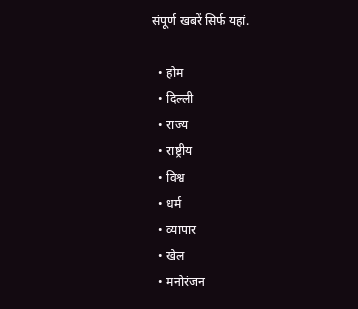संपूर्ण खबरें सिर्फ यहां.

  • होम
  • दिल्ली
  • राज्य
  • राष्ट्रीय
  • विश्व
  • धर्म
  • व्यापार
  • खेल
  • मनोरंजन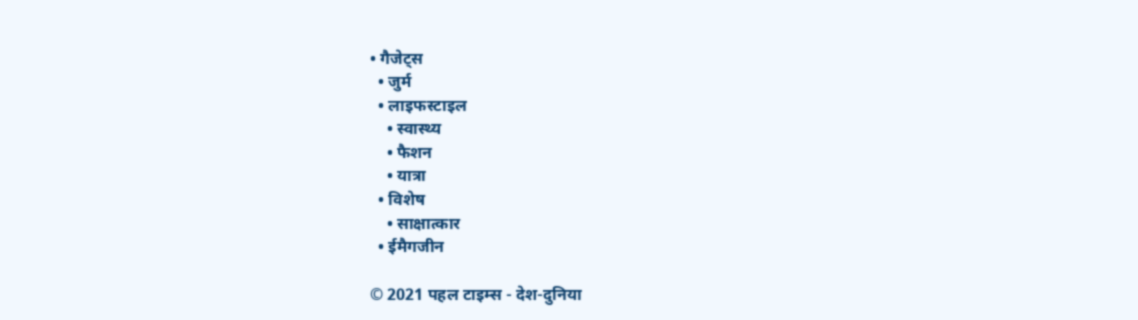• गैजेट्स
  • जुर्म
  • लाइफस्टाइल
    • स्वास्थ्य
    • फैशन
    • यात्रा
  • विशेष
    • साक्षात्कार
  • ईमैगजीन

© 2021 पहल टाइम्स - देश-दुनिया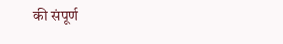की संपूर्ण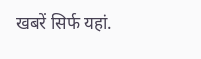खबरें सिर्फ यहां.